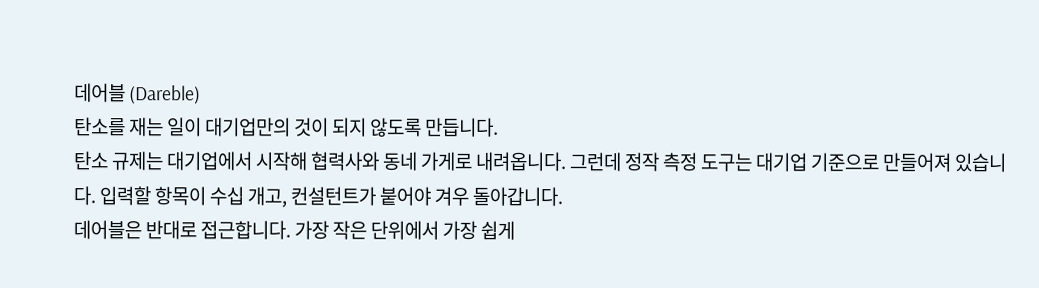데어블 (Dareble)
탄소를 재는 일이 대기업만의 것이 되지 않도록 만듭니다.
탄소 규제는 대기업에서 시작해 협력사와 동네 가게로 내려옵니다. 그런데 정작 측정 도구는 대기업 기준으로 만들어져 있습니다. 입력할 항목이 수십 개고, 컨설턴트가 붙어야 겨우 돌아갑니다.
데어블은 반대로 접근합니다. 가장 작은 단위에서 가장 쉽게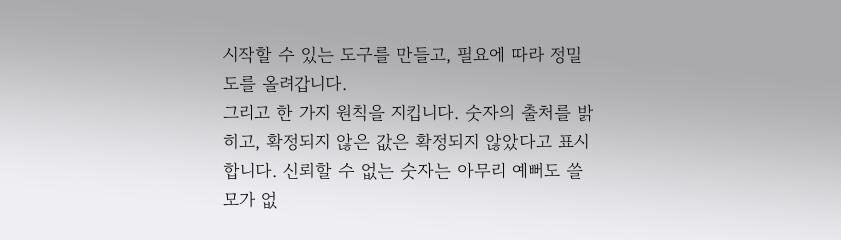시작할 수 있는 도구를 만들고, 필요에 따라 정밀도를 올려갑니다.
그리고 한 가지 원칙을 지킵니다. 숫자의 출처를 밝히고, 확정되지 않은 값은 확정되지 않았다고 표시합니다. 신뢰할 수 없는 숫자는 아무리 예뻐도 쓸모가 없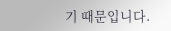기 때문입니다.